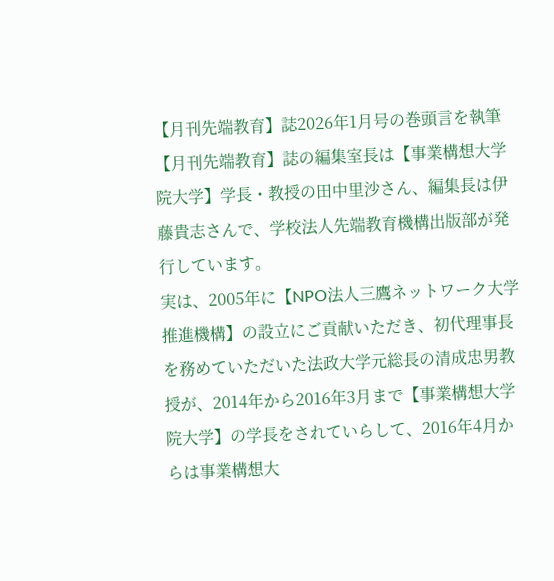【月刊先端教育】誌2026年1月号の巻頭言を執筆
【月刊先端教育】誌の編集室長は【事業構想大学院大学】学長・教授の田中里沙さん、編集長は伊藤貴志さんで、学校法人先端教育機構出版部が発行しています。
実は、2005年に【NPO法人三鷹ネットワーク大学推進機構】の設立にご貢献いただき、初代理事長を務めていただいた法政大学元総長の清成忠男教授が、2014年から2016年3月まで【事業構想大学院大学】の学長をされていらして、2016年4月からは事業構想大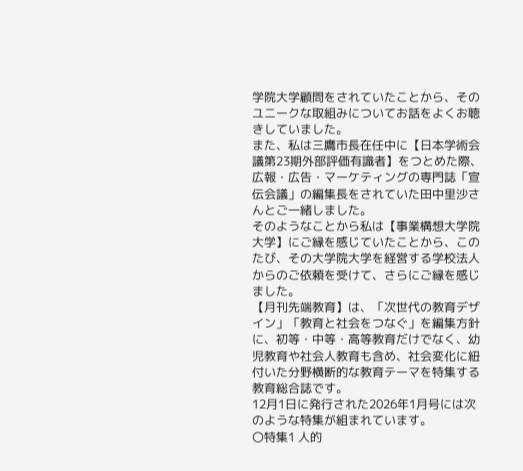学院大学顧問をされていたことから、そのユニークな取組みについてお話をよくお聴きしていました。
また、私は三鷹市長在任中に【日本学術会議第23期外部評価有識者】をつとめた際、広報・広告・マーケティングの専門誌「宣伝会議」の編集長をされていた田中里沙さんとご一緒しました。
そのようなことから私は【事業構想大学院大学】にご縁を感じていたことから、このたび、その大学院大学を経営する学校法人からのご依頼を受けて、さらにご縁を感じました。
【月刊先端教育】は、「次世代の教育デザイン」「教育と社会をつなぐ」を編集方針に、初等・中等・高等教育だけでなく、幼児教育や社会人教育も含め、社会変化に紐付いた分野横断的な教育テーマを特集する教育総合誌です。
12月1日に発行された2026年1月号には次のような特集が組まれています。
〇特集1 人的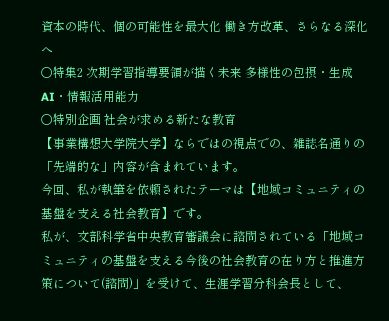資本の時代、個の可能性を最大化 働き方改革、さらなる深化へ
〇特集2 次期学習指導要領が描く未来 多様性の包摂・生成AI・情報活用能力
〇特別企画 社会が求める新たな教育
【事業構想大学院大学】ならではの視点での、雑誌名通りの「先端的な」内容が含まれています。
今回、私が執筆を依頼されたテーマは【地域コミュニティの基盤を支える社会教育】です。
私が、文部科学省中央教育審議会に諮問されている「地域コミュニティの基盤を支える今後の社会教育の在り方と推進方策について(諮問)」を受けて、生涯学習分科会長として、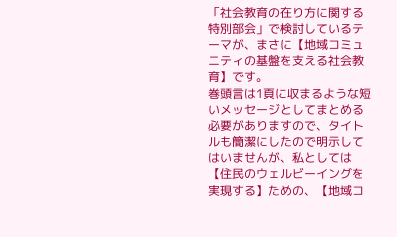「社会教育の在り方に関する特別部会」で検討しているテーマが、まさに【地域コミュニティの基盤を支える社会教育】です。
巻頭言は1頁に収まるような短いメッセージとしてまとめる必要がありますので、タイトルも簡潔にしたので明示してはいませんが、私としては【住民のウェルビーイングを実現する】ための、【地域コ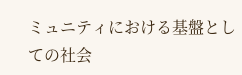ミュニティにおける基盤としての社会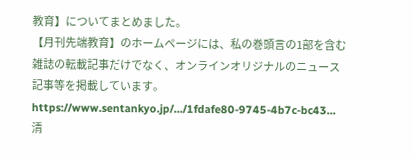教育】についてまとめました。
【月刊先端教育】のホームページには、私の巻頭言の1部を含む雑誌の転載記事だけでなく、オンラインオリジナルのニュース記事等を掲載しています。
https://www.sentankyo.jp/.../1fdafe80-9745-4b7c-bc43...
清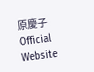原慶子 Official Website